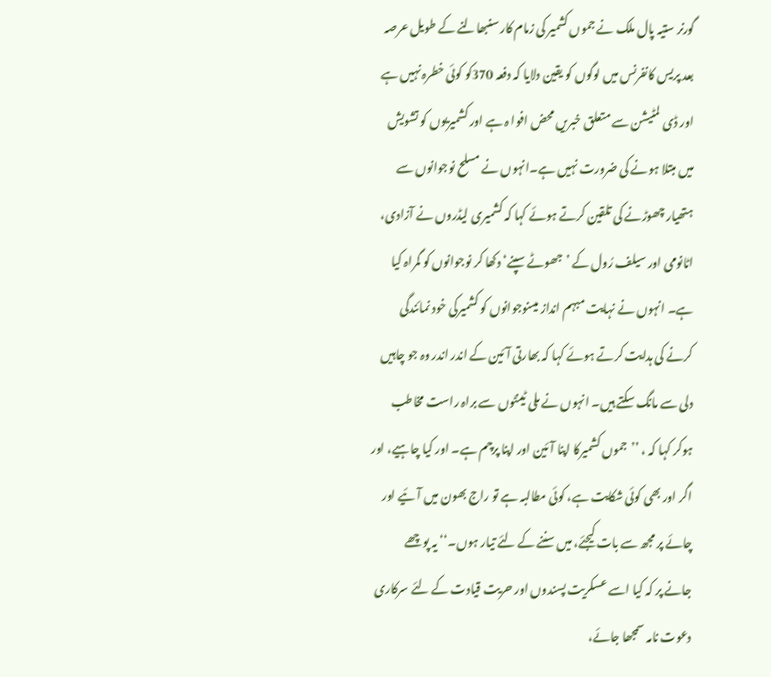گورنر ستیہ پال ملک نے جموں کشمیر کی زمام کار سنبھالنے کے طویل عرصہ بعد پریس کانفرنس میں لوگوں کو یقین دلایا کہ دفعہ 370کو کوئی خطرہ نہیں ہے اور ڈی لمٹیشن سے متعلق خبریں محض افوا ہ ہے اور کشمیریوں کو تشویش میں مبتلا ہونے کی ضرورت نہیں ہے۔انہوں نے مسلح نوجوانوں سے ہتھیار چھوڑنے کی تلقین کرتے ہوئے کہا کہ کشمیری لیڈروں نے آزادی، اٹانومی اور سیلف رُول کے ’جھوٹے سپنے‘ دکھا کر نوجوانوں کو گمراہ کیا ہے۔ انہوں نے نہایت مبہم انداز میںنوجوانوں کو کشمیرکی خود نمائندگی کرنے کی ہدایت کرتے ہوئے کہا کہ بھارتی آئین کے اندر اندر وہ جو چاہیں دلی سے مانگ سکتے ہیں۔ انہوں نے ملی ٹینٹوں سے براہ راست مخاطب ہوکر کہا کہ ، ’’جموں کشمیرکا اپنا آئین اور اپنا پرچم ہے۔ اور کیا چاہیے، اور اگر اور بھی کوئی شکایت ہے، کوئی مطالبہ ہے تو راج بھون میں آئیے اور چائے پر مجھ سے بات کیجئے، میں سننے کے لئے تیار ہوں۔‘‘ یہ پوچھے جانے پر کہ کیا اسے عسکریت پسندوں اور حریت قیادت کے لئے سرکاری دعوت نامہ سمجھا جائے،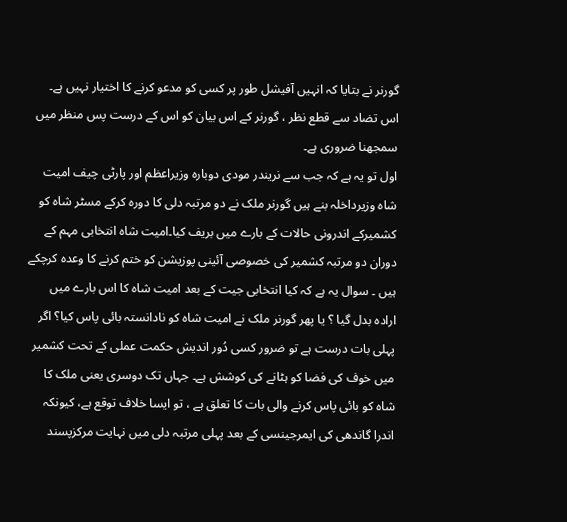گورنر نے بتایا کہ انہیں آفیشل طور پر کسی کو مدعو کرنے کا اختیار نہیں ہے۔ اس تضاد سے قطع نظر ، گورنر کے اس بیان کو اس کے درست پس منظر میں سمجھنا ضروری ہے۔
اول تو یہ ہے کہ جب سے نریندر مودی دوبارہ وزیراعظم اور پارٹی چیف امیت شاہ وزیرداخلہ بنے ہیں گورنر ملک نے دو مرتبہ دلی کا دورہ کرکے مسٹر شاہ کو کشمیرکے اندرونی حالات کے بارے میں بریف کیا۔امیت شاہ انتخابی مہم کے دوران دو مرتبہ کشمیر کی خصوصی آئینی پوزیشن کو ختم کرنے کا وعدہ کرچکے ہیں ۔ سوال یہ ہے کہ کیا انتخابی جیت کے بعد امیت شاہ کا اس بارے میں ارادہ بدل گیا ؟ یا پھر گورنر ملک نے امیت شاہ کو نادانستہ بائی پاس کیا؟ اگر پہلی بات درست ہے تو ضرور کسی دُور اندیش حکمت عملی کے تحت کشمیر میں خوف کی فضا کو ہٹانے کی کوشش ہے۔ جہاں تک دوسری یعنی ملک کا شاہ کو بائی پاس کرنے والی بات کا تعلق ہے ، تو ایسا خلاف توقع ہے، کیونکہ اندرا گاندھی کی ایمرجینسی کے بعد پہلی مرتبہ دلی میں نہایت مرکزپسند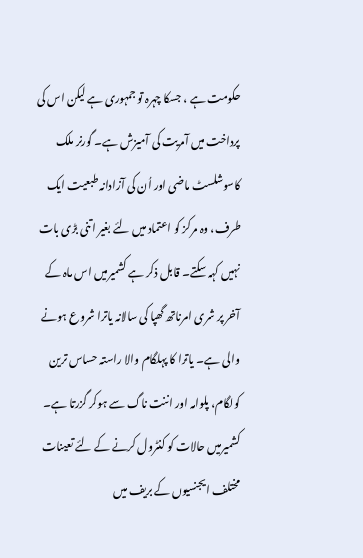حکومت ہے ، جسکا چہرہ تو جمہوری ہے لیکن اس کی پرداخت میں آمریت کی آمیزش ہے۔ گورنر ملک کاسوشلسٹ ماضی اور اُن کی آزادانہ طبعیت ایک طرف، وہ مرکز کو اعتماد میں لئے بغیر اتنی بڑی بات نہیں کہہ سکتے۔ قابل ذکر ہے کشمیرمیں اس ماہ کے آخر پر شری امرناتھ گھپا کی سالانہ یاترا شروع ہونے والی ہے۔ یاترا کا پہلگام والا راستہ حساس ترین کولگام، پلوامہ اور اننت ناگ سے ہوکر گزرتا ہے۔ کشمیرمیں حالات کو کنٹرول کرنے کے لئے تعینات مختلف ایجنسیوں کے بریف میں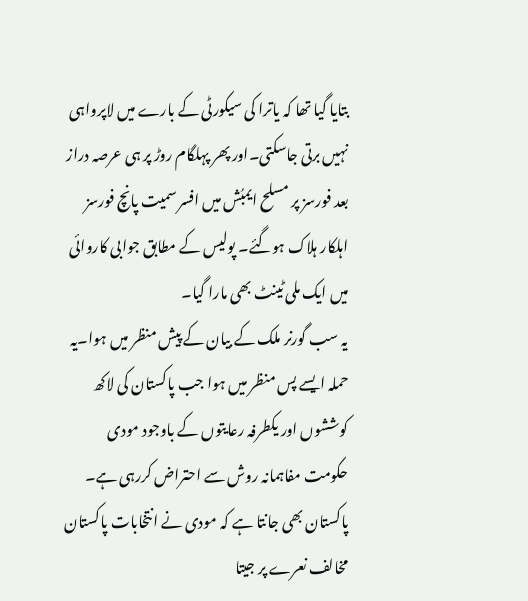بتایا گیا تھا کہ یاترا کی سیکورٹی کے بارے میں لاپرواہی نہیں برتی جاسکتی۔اور پھر پہلگام روڑ پر ہی عرصہ دراز بعد فورسز پر مسلح ایمبُش میں افسر سمیت پانچ فورسز اہلکار ہلاک ہوگئے۔ پولیس کے مطابق جوابی کاروائی میں ایک ملی ٹینٹ بھی مارا گیا۔
یہ سب گورنر ملک کے بیان کے پیش منظر میں ہوا۔یہ حملہ ایسے پس منظر میں ہوا جب پاکستان کی لاکھ کوششوں اور یکطرفہ رعایتوں کے باوجود مودی حکومت مفاہمانہ روش سے احتراض کررہی ہے۔ پاکستان بھی جانتا ہے کہ مودی نے انتخابات پاکستان مخالف نعرے پر جیتا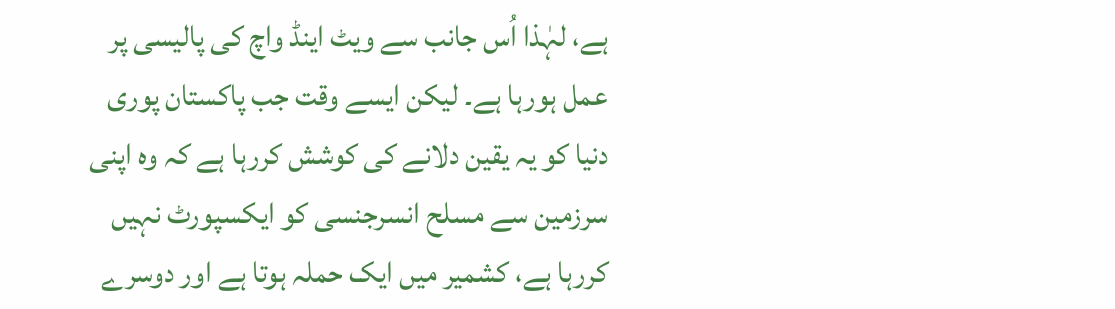ہے، لہٰذا اُس جانب سے ویٹ اینڈ واچ کی پالیسی پر عمل ہورہا ہے۔ لیکن ایسے وقت جب پاکستان پوری دنیا کو یہ یقین دلانے کی کوشش کررہا ہے کہ وہ اپنی سرزمین سے مسلح انسرجنسی کو ایکسپورٹ نہیں کررہا ہے، کشمیر میں ایک حملہ ہوتا ہے اور دوسرے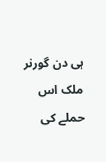ہی دن گورنر ملک اس حملے کی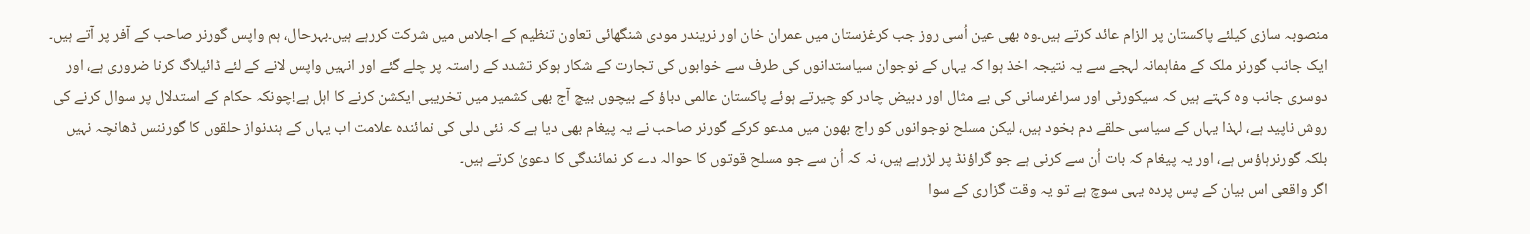منصوبہ سازی کیلئے پاکستان پر الزام عائد کرتے ہیں۔وہ بھی عین اُسی روز جب کرغزستان میں عمران خان اور نریندر مودی شنگھائی تعاون تنظیم کے اجلاس میں شرکت کررہے ہیں۔بہرحال، ہم واپس گورنر صاحب کے آفر پر آتے ہیں۔
ایک جانب گورنر ملک کے مفاہمانہ لہجے سے یہ نتیجہ اخذ ہوا کہ یہاں کے نوجوان سیاستدانوں کی طرف سے خوابوں کی تجارت کے شکار ہوکر تشدد کے راستہ پر چلے گئے اور انہیں واپس لانے کے لئے ڈائیلاگ کرنا ضروری ہے، اور دوسری جانب وہ کہتے ہیں کہ سیکورٹی اور سراغرسانی کی بے مثال اور دبیض چادر کو چیرتے ہوئے پاکستان عالمی دباؤ کے بیچوں بیچ آج بھی کشمیر میں تخریبی ایکشن کرنے کا اہل ہے!چونکہ حکام کے استدلال پر سوال کرنے کی روش ناپید ہے، لہذا یہاں کے سیاسی حلقے دم بخود ہیں، لیکن مسلح نوجوانوں کو راج بھون میں مدعو کرکے گورنر صاحب نے یہ پیغام بھی دیا ہے کہ نئی دلی کی نمائندہ علامت اب یہاں کے ہندنواز حلقوں کا گورننس ڈھانچہ نہیں بلکہ گورنرہاؤس ہے، اور یہ پیغام کہ بات اُن سے کرنی ہے جو گراؤنڈ پر لڑرہے ہیں، نہ کہ اُن سے جو مسلح قوتوں کا حوالہ دے کر نمائندگی کا دعویٰ کرتے ہیں۔
اگر واقعی اس بیان کے پس پردہ یہی سوچ ہے تو یہ وقت گزاری کے سوا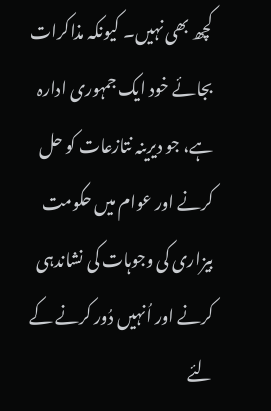کچھ بھی نہیں۔ کیونکہ مذاکرات بجائے خود ایک جمہوری ادارہ ہے، جو دیرینہ نتازعات کو حل کرنے اور عوام میں حکومت بیزاری کی وجوہات کی نشاندہی کرنے اور اُنہیں دُور کرنے کے لئے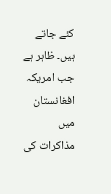کئے جاتے ہیں۔ ظاہر ہے جب امریکہ افغانستان میں مذاکرات کی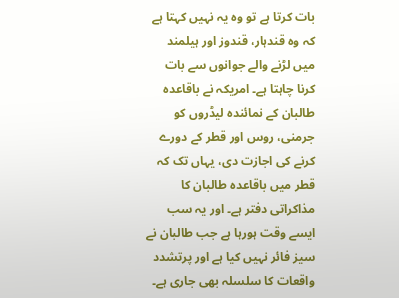بات کرتا ہے تو وہ یہ نہیں کہتا ہے کہ وہ قندہار، قندوز اور ہیلمند میں لڑنے والے جوانوں سے بات کرنا چاہتا ہے۔ امریکہ نے باقاعدہ طالبان کے نمائندہ لیڈروں کو جرمنی، روس اور قطر کے دورے کرنے کی اجازت دی، یہاں تک کہ قطر میں باقاعدہ طالبان کا مذاکراتی دفتر ہے۔ اور یہ سب ایسے وقت ہورہا ہے جب طالبان نے سیز فائر نہیں کیا ہے اور پرتشدد واقعات کا سلسلہ بھی جاری ہے۔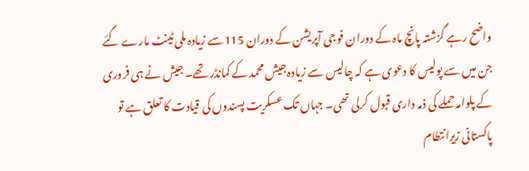واضح رہے گزشتہ پانچ ماہ کے دوران فوجی آپریشن کے دوران 115سے زیادہ ملی ٹینٹ مارے گئے جن میں سے پولیس کا دعوی ہے کہ چالیس سے زیادہ جیش محمد کے کمانڈر تھے۔ جیش نے ہی فروری کے پلوامہ حملے کی ذمہ داری قبول کرلی تھی۔ جہاں تک عسکریت پسندوں کی قیادت کا تعلق ہے تو پاکستانی زیرانتطام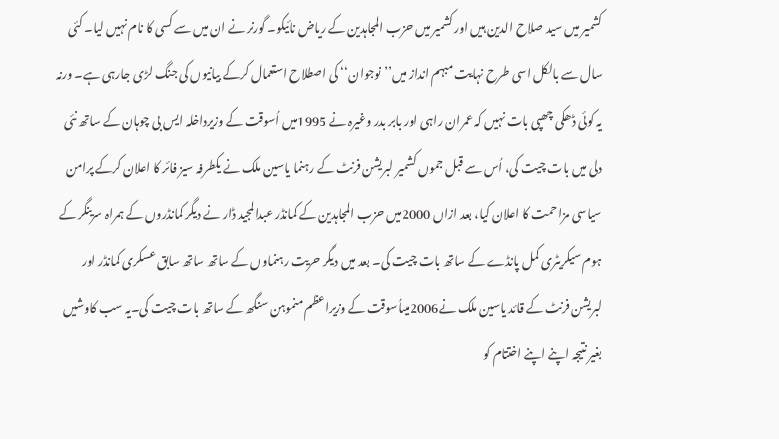کشمیر میں سید صلاح الدین ہیں اور کشمیر میں حزب المجاہدین کے ریاض نائیکو۔ گورنر نے ان میں سے کسی کا نام نہیں لیا۔ کئی سال سے بالکل اسی طرح نہایت مبہم انداز میں’’نوجوان‘‘ کی اصطلاح استعمال کرکے بیانیوں کی جنگ لڑی جارہی ہے۔ ورنہ یہ کوئی ڈھکی چھپی بات نہیں کہ عمران راہی اور بابر بدر وغیرہ نے 1995میں اُسوقت کے وزیرداخلہ ایس بی چوہان کے ساتھ نئی دلی میں بات چیت کی، اُس سے قبل جموں کشمیر لبریشن فرنٹ کے رہنما یاسین ملک نے یکطرفہ سیز فائر کا اعلان کرکے پرامن سیاسی مزاحمت کا اعلان کیا، بعد ازاں 2000میں حزب المجاہدین کے کمانڈر عبدالمجید ڈار نے دیگر کمانڈروں کے ہمراہ سرینگر کے ہوم سیکریٹری کمل پانڈے کے ساتھ بات چیت کی۔ بعد میں دیگر حریت رہنماوں کے ساتھ ساتھ سابق عسکری کمانڈر اور لبریشن فرنٹ کے قائد یاسین ملک نے2006میںاُسوقت کے وزیراعظم منموہن سنگھ کے ساتھ بات چیت کی۔یہ سب کاوشیں بغیر نتیجہ اپنے اپنے اختتام کو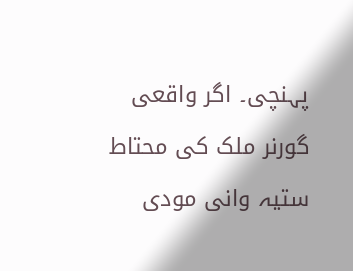پہنچی۔ اگر واقعی گورنر ملک کی محتاط ستیہ وانی مودی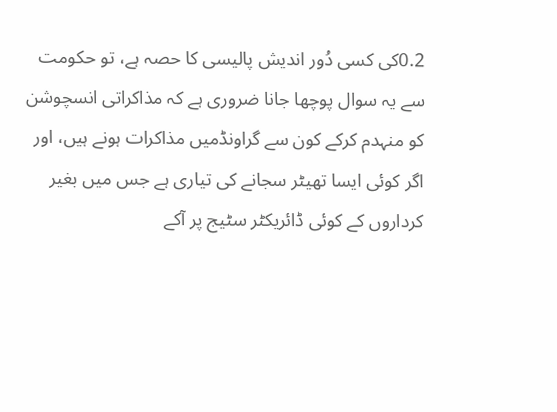0.2کی کسی دُور اندیش پالیسی کا حصہ ہے، تو حکومت سے یہ سوال پوچھا جانا ضروری ہے کہ مذاکراتی انسچوشن کو منہدم کرکے کون سے گراونڈمیں مذاکرات ہونے ہیں، اور اگر کوئی ایسا تھیٹر سجانے کی تیاری ہے جس میں بغیر کرداروں کے کوئی ڈائریکٹر سٹیج پر آکے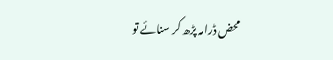محض ڈرامہ پڑھ کر سنائے تو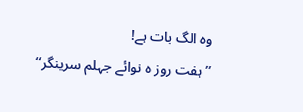وہ الگ بات ہے!
’’ ہفت روز ہ نوائے جہلم سرینگر‘‘